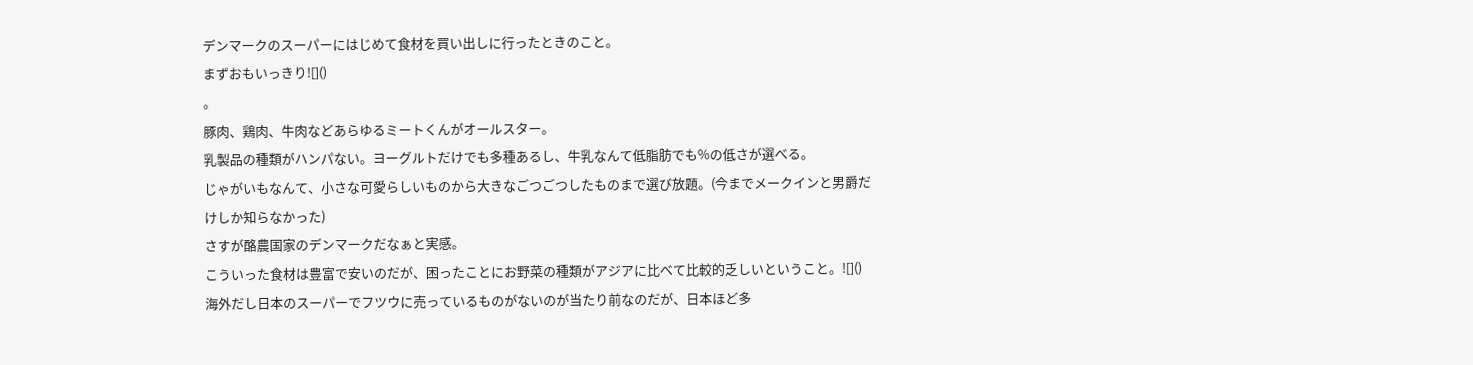デンマークのスーパーにはじめて食材を買い出しに行ったときのこと。
まずおもいっきり![]()
。
豚肉、鶏肉、牛肉などあらゆるミートくんがオールスター。
乳製品の種類がハンパない。ヨーグルトだけでも多種あるし、牛乳なんて低脂肪でも%の低さが選べる。
じゃがいもなんて、小さな可愛らしいものから大きなごつごつしたものまで選び放題。(今までメークインと男爵だけしか知らなかった)
さすが酪農国家のデンマークだなぁと実感。
こういった食材は豊富で安いのだが、困ったことにお野菜の種類がアジアに比べて比較的乏しいということ。![]()
海外だし日本のスーパーでフツウに売っているものがないのが当たり前なのだが、日本ほど多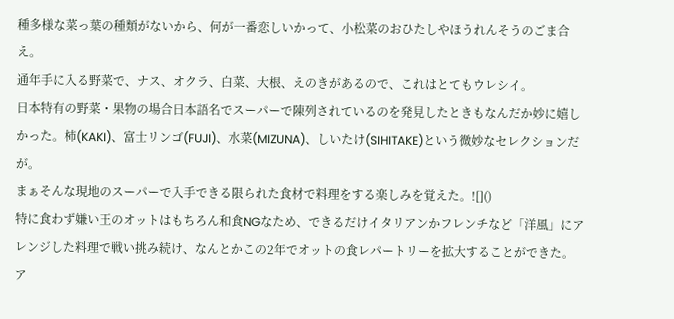種多様な菜っ葉の種類がないから、何が一番恋しいかって、小松菜のおひたしやほうれんそうのごま合え。
通年手に入る野菜で、ナス、オクラ、白菜、大根、えのきがあるので、これはとてもウレシイ。
日本特有の野菜・果物の場合日本語名でスーパーで陳列されているのを発見したときもなんだか妙に嬉しかった。柿(KAKI)、富士リンゴ(FUJI)、水菜(MIZUNA)、しいたけ(SIHITAKE)という微妙なセレクションだが。
まぁそんな現地のスーパーで入手できる限られた食材で料理をする楽しみを覚えた。![]()
特に食わず嫌い王のオットはもちろん和食NGなため、できるだけイタリアンかフレンチなど「洋風」にアレンジした料理で戦い挑み続け、なんとかこの2年でオットの食レパートリーを拡大することができた。
ア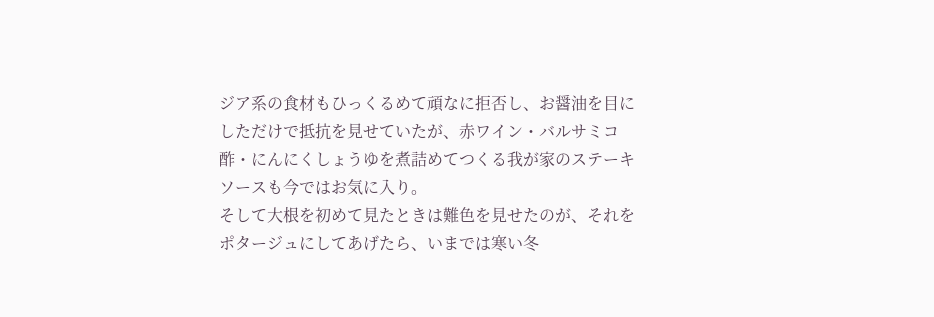ジア系の食材もひっくるめて頑なに拒否し、お醤油を目にしただけで抵抗を見せていたが、赤ワイン・バルサミコ酢・にんにくしょうゆを煮詰めてつくる我が家のステーキソースも今ではお気に入り。
そして大根を初めて見たときは難色を見せたのが、それをポタージュにしてあげたら、いまでは寒い冬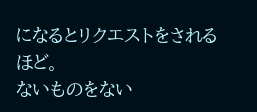になるとリクエストをされるほど。
ないものをない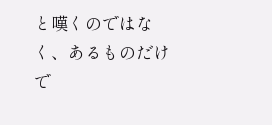と嘆くのではなく、あるものだけで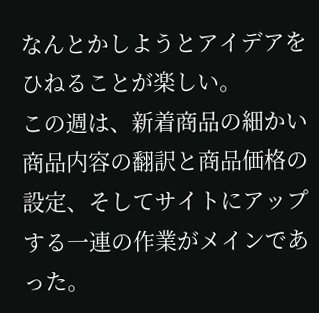なんとかしようとアイデアをひねることが楽しい。
この週は、新着商品の細かい商品内容の翻訳と商品価格の設定、そしてサイトにアップする一連の作業がメインであった。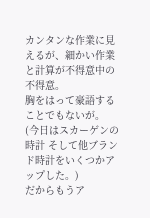カンタンな作業に見えるが、細かい作業と計算が不得意中の不得意。
胸をはって豪語することでもないが。
(今日はスカーゲンの時計 そして他ブランド時計をいくつかアップした。)
だからもうア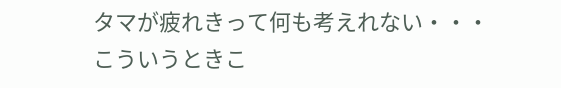タマが疲れきって何も考えれない・・・
こういうときこ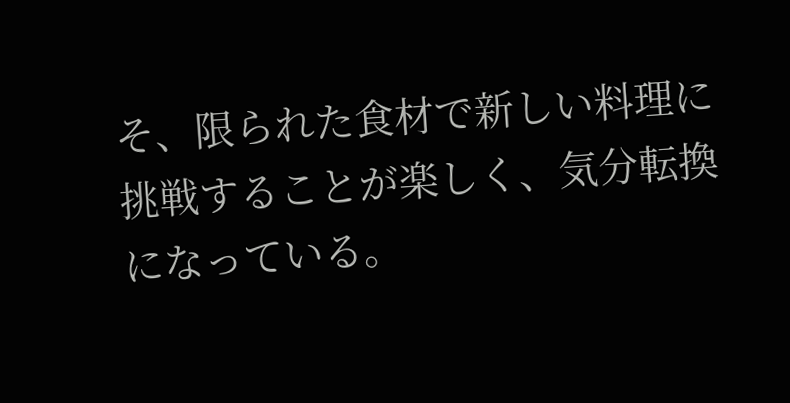そ、限られた食材で新しい料理に挑戦することが楽しく、気分転換になっている。